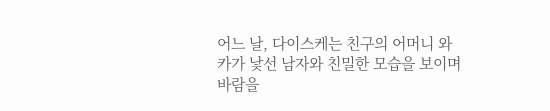어느 날, 다이스케는 친구의 어머니 와카가 낯선 남자와 친밀한 모습을 보이며 바람을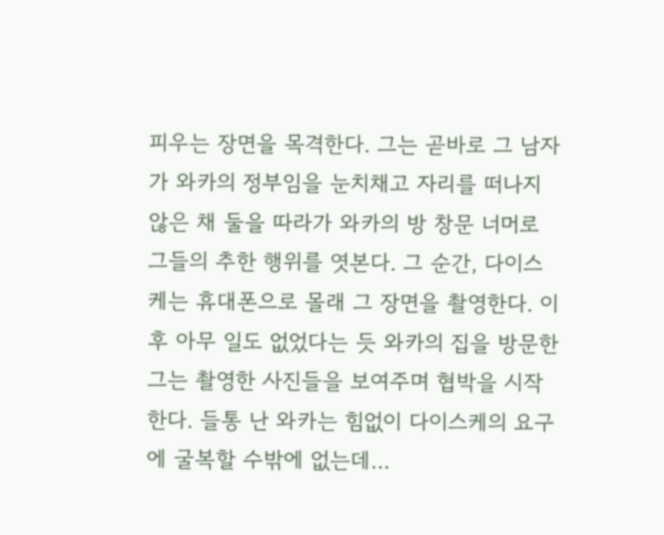피우는 장면을 목격한다. 그는 곧바로 그 남자가 와카의 정부임을 눈치채고 자리를 떠나지 않은 채 둘을 따라가 와카의 방 창문 너머로 그들의 추한 행위를 엿본다. 그 순간, 다이스케는 휴대폰으로 몰래 그 장면을 촬영한다. 이후 아무 일도 없었다는 듯 와카의 집을 방문한 그는 촬영한 사진들을 보여주며 협박을 시작한다. 들통 난 와카는 힘없이 다이스케의 요구에 굴복할 수밖에 없는데…